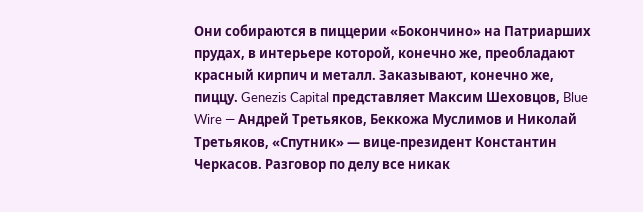Они собираются в пиццерии «Бокончино» на Патриарших прудах, в интерьере которой, конечно же, преобладают красный кирпич и металл. Заказывают, конечно же, пиццу. Genezis Capital представляет Максим Шеховцов, Blue Wire — Андрей Третьяков, Беккожа Муслимов и Николай Третьяков, «Спутник» — вице-президент Константин Черкасов. Разговор по делу все никак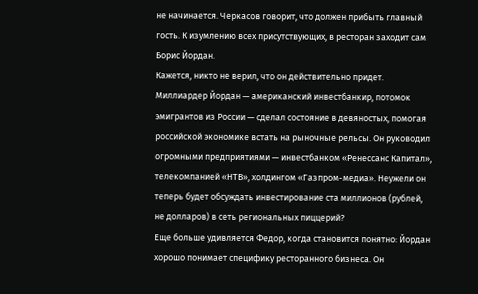не начинается. Черкасов говорит, что должен прибыть главный гость. К изумлению всех присутствующих, в ресторан заходит сам Борис Йордан.
Кажется, никто не верил, что он действительно придет. Миллиардер Йордан — американский инвестбанкир, потомок эмигрантов из России — сделал состояние в девяностых, помогая российской экономике встать на рыночные рельсы. Он руководил огромными предприятиями — инвестбанком «Ренессанс Капитал», телекомпанией «НТВ», холдингом «Газпром-медиа». Неужели он теперь будет обсуждать инвестирование ста миллионов (рублей, не долларов) в сеть региональных пиццерий?
Еще больше удивляется Федор, когда становится понятно: Йордан хорошо понимает специфику ресторанного бизнеса. Он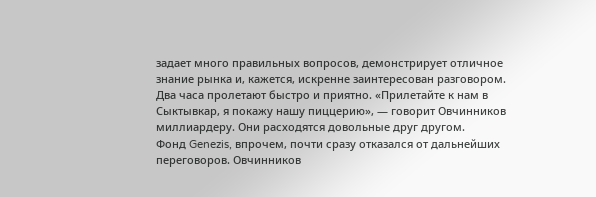задает много правильных вопросов, демонстрирует отличное знание рынка и, кажется, искренне заинтересован разговором. Два часа пролетают быстро и приятно. «Прилетайте к нам в Сыктывкар, я покажу нашу пиццерию», — говорит Овчинников миллиардеру. Они расходятся довольные друг другом.
Фонд Genezis, впрочем, почти сразу отказался от дальнейших переговоров. Овчинников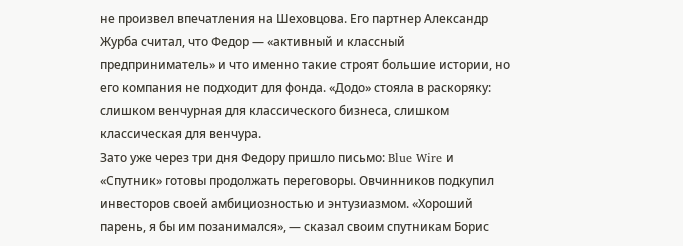не произвел впечатления на Шеховцова. Его партнер Александр Журба считал, что Федор — «активный и классный предприниматель» и что именно такие строят большие истории, но его компания не подходит для фонда. «Додо» стояла в раскоряку: слишком венчурная для классического бизнеса, слишком классическая для венчура.
Зато уже через три дня Федору пришло письмо: Blue Wire и «Спутник» готовы продолжать переговоры. Овчинников подкупил инвесторов своей амбициозностью и энтузиазмом. «Хороший парень, я бы им позанимался», — сказал своим спутникам Борис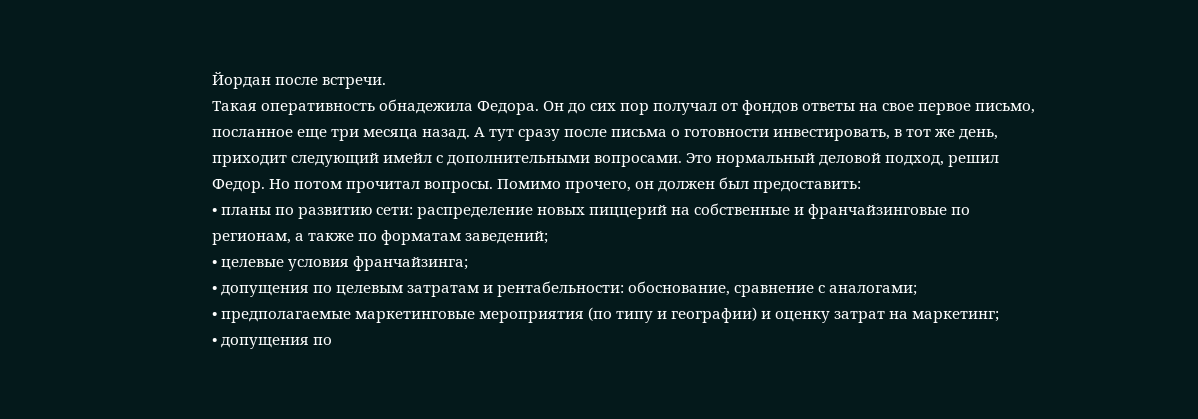Йордан после встречи.
Такая оперативность обнадежила Федора. Он до сих пор получал от фондов ответы на свое первое письмо, посланное еще три месяца назад. А тут сразу после письма о готовности инвестировать, в тот же день, приходит следующий имейл с дополнительными вопросами. Это нормальный деловой подход, решил Федор. Но потом прочитал вопросы. Помимо прочего, он должен был предоставить:
• планы по развитию сети: распределение новых пиццерий на собственные и франчайзинговые по регионам, а также по форматам заведений;
• целевые условия франчайзинга;
• допущения по целевым затратам и рентабельности: обоснование, сравнение с аналогами;
• предполагаемые маркетинговые мероприятия (по типу и географии) и оценку затрат на маркетинг;
• допущения по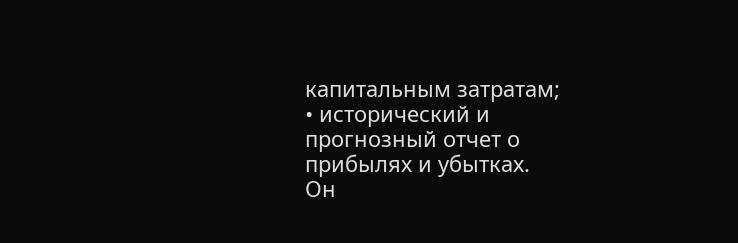капитальным затратам;
• исторический и прогнозный отчет о прибылях и убытках.
Он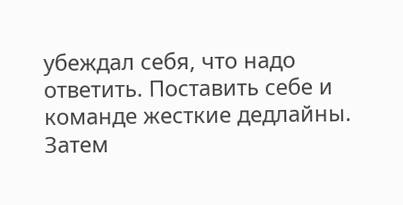убеждал себя, что надо ответить. Поставить себе и команде жесткие дедлайны. Затем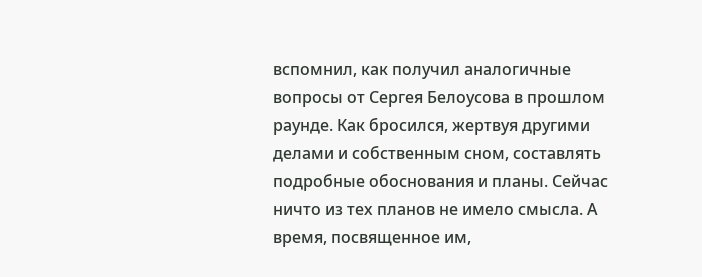вспомнил, как получил аналогичные вопросы от Сергея Белоусова в прошлом раунде. Как бросился, жертвуя другими делами и собственным сном, составлять подробные обоснования и планы. Сейчас ничто из тех планов не имело смысла. А время, посвященное им,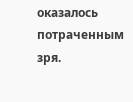оказалось потраченным зря.